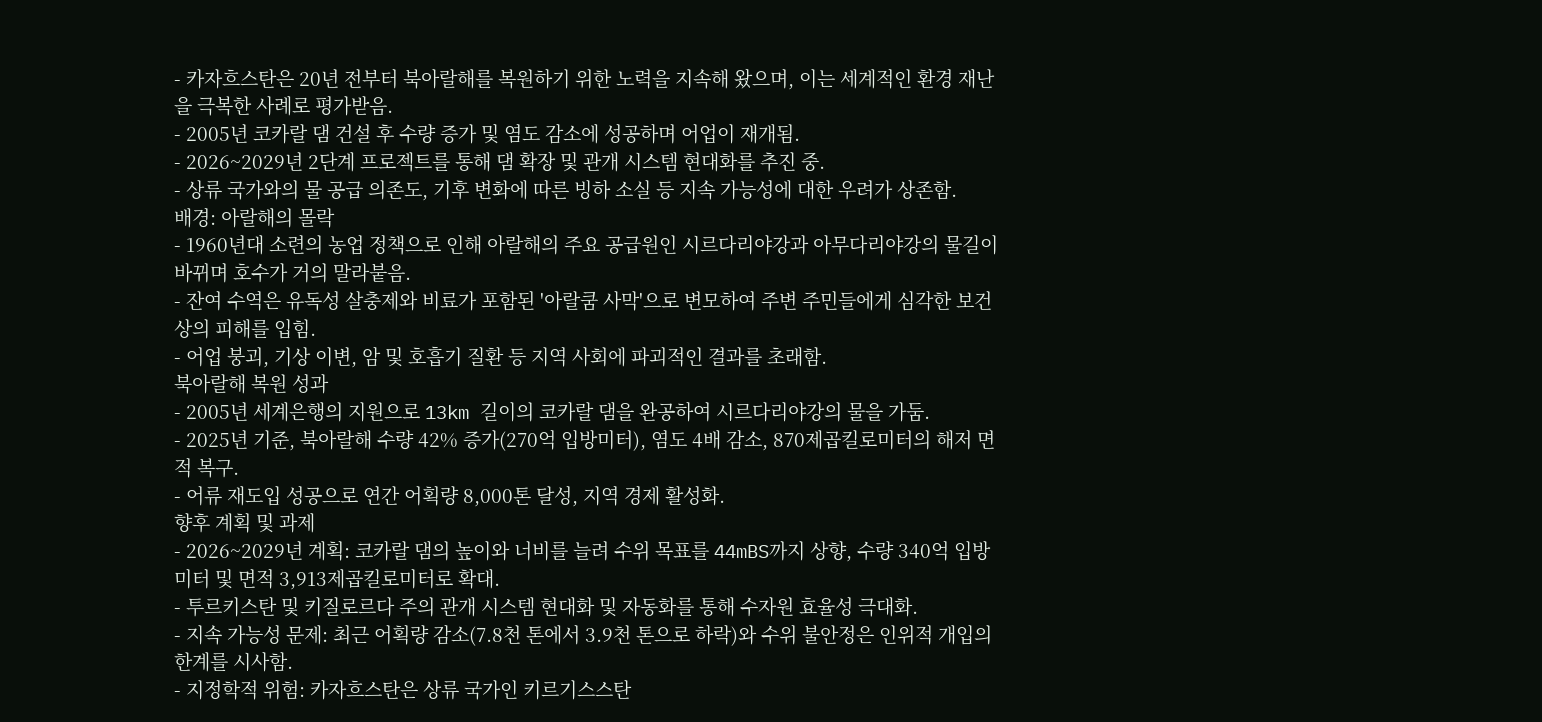- 카자흐스탄은 20년 전부터 북아랄해를 복원하기 위한 노력을 지속해 왔으며, 이는 세계적인 환경 재난을 극복한 사례로 평가받음.
- 2005년 코카랄 댐 건설 후 수량 증가 및 염도 감소에 성공하며 어업이 재개됨.
- 2026~2029년 2단계 프로젝트를 통해 댐 확장 및 관개 시스템 현대화를 추진 중.
- 상류 국가와의 물 공급 의존도, 기후 변화에 따른 빙하 소실 등 지속 가능성에 대한 우려가 상존함.
배경: 아랄해의 몰락
- 1960년대 소련의 농업 정책으로 인해 아랄해의 주요 공급원인 시르다리야강과 아무다리야강의 물길이 바뀌며 호수가 거의 말라붙음.
- 잔여 수역은 유독성 살충제와 비료가 포함된 '아랄쿰 사막'으로 변모하여 주변 주민들에게 심각한 보건상의 피해를 입힘.
- 어업 붕괴, 기상 이변, 암 및 호흡기 질환 등 지역 사회에 파괴적인 결과를 초래함.
북아랄해 복원 성과
- 2005년 세계은행의 지원으로 13km 길이의 코카랄 댐을 완공하여 시르다리야강의 물을 가둠.
- 2025년 기준, 북아랄해 수량 42% 증가(270억 입방미터), 염도 4배 감소, 870제곱킬로미터의 해저 면적 복구.
- 어류 재도입 성공으로 연간 어획량 8,000톤 달성, 지역 경제 활성화.
향후 계획 및 과제
- 2026~2029년 계획: 코카랄 댐의 높이와 너비를 늘려 수위 목표를 44mBS까지 상향, 수량 340억 입방미터 및 면적 3,913제곱킬로미터로 확대.
- 투르키스탄 및 키질로르다 주의 관개 시스템 현대화 및 자동화를 통해 수자원 효율성 극대화.
- 지속 가능성 문제: 최근 어획량 감소(7.8천 톤에서 3.9천 톤으로 하락)와 수위 불안정은 인위적 개입의 한계를 시사함.
- 지정학적 위험: 카자흐스탄은 상류 국가인 키르기스스탄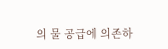의 물 공급에 의존하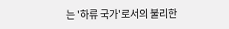는 '하류 국가'로서의 불리한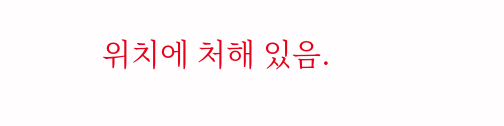위치에 처해 있음.